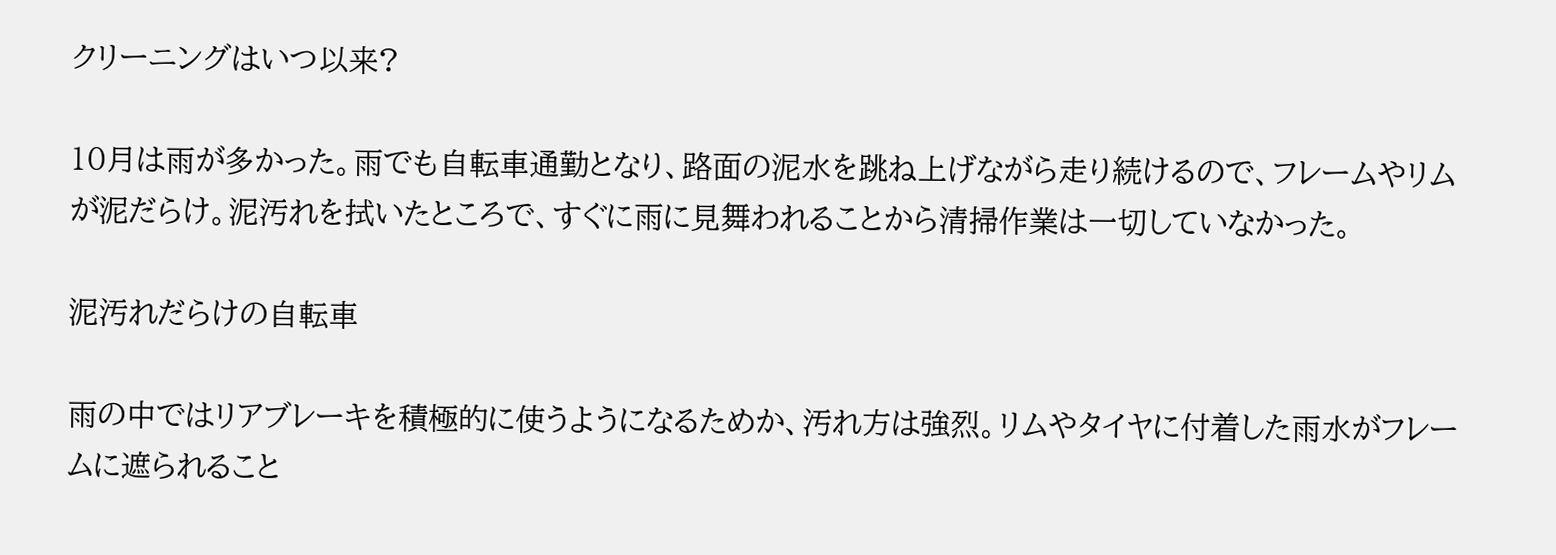クリーニングはいつ以来?

10月は雨が多かった。雨でも自転車通勤となり、路面の泥水を跳ね上げながら走り続けるので、フレームやリムが泥だらけ。泥汚れを拭いたところで、すぐに雨に見舞われることから清掃作業は一切していなかった。

泥汚れだらけの自転車

雨の中ではリアブレーキを積極的に使うようになるためか、汚れ方は強烈。リムやタイヤに付着した雨水がフレームに遮られること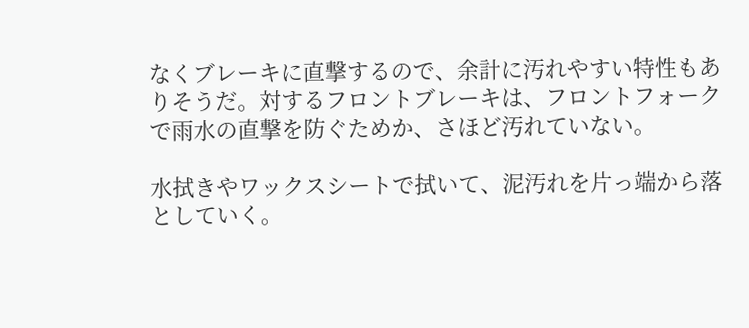なくブレーキに直撃するので、余計に汚れやすい特性もありそうだ。対するフロントブレーキは、フロントフォークで雨水の直撃を防ぐためか、さほど汚れていない。

水拭きやワックスシートで拭いて、泥汚れを片っ端から落としていく。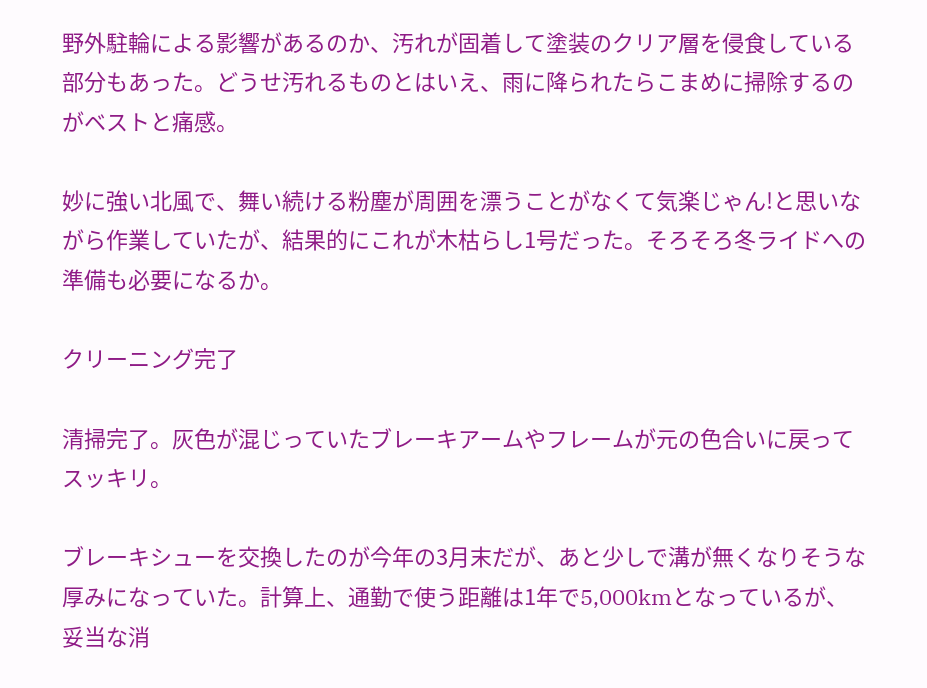野外駐輪による影響があるのか、汚れが固着して塗装のクリア層を侵食している部分もあった。どうせ汚れるものとはいえ、雨に降られたらこまめに掃除するのがベストと痛感。

妙に強い北風で、舞い続ける粉塵が周囲を漂うことがなくて気楽じゃん!と思いながら作業していたが、結果的にこれが木枯らし1号だった。そろそろ冬ライドへの準備も必要になるか。

クリーニング完了

清掃完了。灰色が混じっていたブレーキアームやフレームが元の色合いに戻ってスッキリ。

ブレーキシューを交換したのが今年の3月末だが、あと少しで溝が無くなりそうな厚みになっていた。計算上、通勤で使う距離は1年で5,000kmとなっているが、妥当な消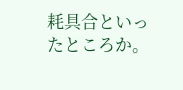耗具合といったところか。